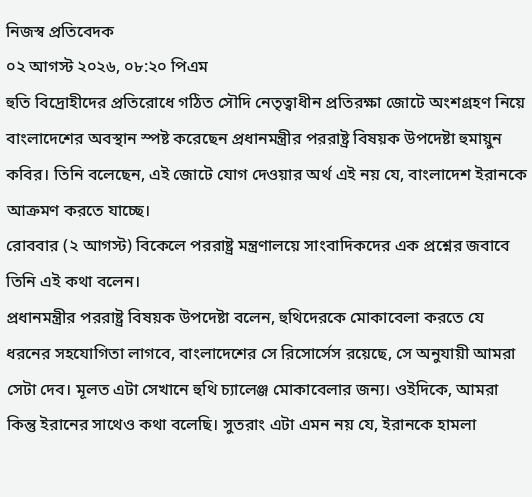নিজস্ব প্রতিবেদক
০২ আগস্ট ২০২৬, ০৮:২০ পিএম
হুতি বিদ্রোহীদের প্রতিরোধে গঠিত সৌদি নেতৃত্বাধীন প্রতিরক্ষা জোটে অংশগ্রহণ নিয়ে বাংলাদেশের অবস্থান স্পষ্ট করেছেন প্রধানমন্ত্রীর পররাষ্ট্র বিষয়ক উপদেষ্টা হুমায়ুন কবির। তিনি বলেছেন, এই জোটে যোগ দেওয়ার অর্থ এই নয় যে, বাংলাদেশ ইরানকে আক্রমণ করতে যাচ্ছে।
রোববার (২ আগস্ট) বিকেলে পররাষ্ট্র মন্ত্রণালয়ে সাংবাদিকদের এক প্রশ্নের জবাবে তিনি এই কথা বলেন।
প্রধানমন্ত্রীর পররাষ্ট্র বিষয়ক উপদেষ্টা বলেন, হুথিদেরকে মোকাবেলা করতে যে ধরনের সহযোগিতা লাগবে, বাংলাদেশের সে রিসোর্সেস রয়েছে, সে অনুযায়ী আমরা সেটা দেব। মূলত এটা সেখানে হুথি চ্যালেঞ্জ মোকাবেলার জন্য। ওইদিকে, আমরা কিন্তু ইরানের সাথেও কথা বলেছি। সুতরাং এটা এমন নয় যে, ইরানকে হামলা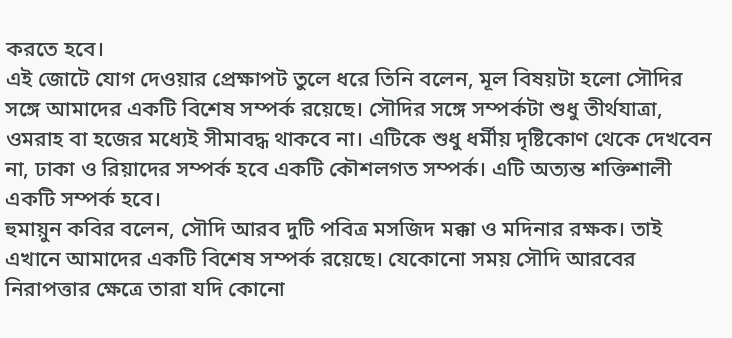করতে হবে।
এই জোটে যোগ দেওয়ার প্রেক্ষাপট তুলে ধরে তিনি বলেন, মূল বিষয়টা হলো সৌদির সঙ্গে আমাদের একটি বিশেষ সম্পর্ক রয়েছে। সৌদির সঙ্গে সম্পর্কটা শুধু তীর্থযাত্রা, ওমরাহ বা হজের মধ্যেই সীমাবদ্ধ থাকবে না। এটিকে শুধু ধর্মীয় দৃষ্টিকোণ থেকে দেখবেন না, ঢাকা ও রিয়াদের সম্পর্ক হবে একটি কৌশলগত সম্পর্ক। এটি অত্যন্ত শক্তিশালী একটি সম্পর্ক হবে।
হুমায়ুন কবির বলেন, সৌদি আরব দুটি পবিত্র মসজিদ মক্কা ও মদিনার রক্ষক। তাই এখানে আমাদের একটি বিশেষ সম্পর্ক রয়েছে। যেকোনো সময় সৌদি আরবের নিরাপত্তার ক্ষেত্রে তারা যদি কোনো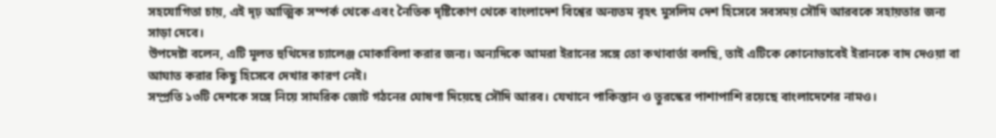সহযোগিতা চায়, এই দৃঢ় আত্মিক সম্পর্ক থেকে এবং নৈতিক দৃষ্টিকোণ থেকে বাংলাদেশ বিশ্বের অন্যতম বৃহৎ মুসলিম দেশ হিসেবে সবসময় সৌদি আরবকে সহায়তার জন্য সাড়া দেবে।
উপদেষ্টা বলেন, এটি মূলত হুথিদের চ্যালেঞ্জ মোকাবিলা করার জন্য। অন্যদিকে আমরা ইরানের সঙ্গে তো কথাবার্তা বলছি, তাই এটিকে কোনোভাবেই ইরানকে বাদ দেওয়া বা আঘাত করার কিছু হিসেবে দেখার কারণ নেই।
সম্প্রতি ১৩টি দেশকে সঙ্গে নিয়ে সামরিক জোট গঠনের ঘোষণা দিয়েছে সৌদি আরব। যেখানে পাকিস্তান ও তুরস্কের পাশাপাশি রয়েছে বাংলাদেশের নামও।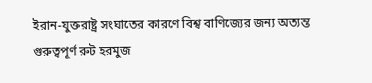ইরান-যুক্তরাষ্ট্র সংঘাতের কারণে বিশ্ব বাণিজ্যের জন্য অত্যন্ত গুরুত্বপূর্ণ রুট হরমুজ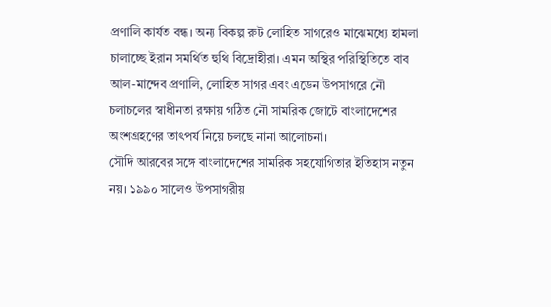প্রণালি কার্যত বন্ধ। অন্য বিকল্প রুট লোহিত সাগরেও মাঝেমধ্যে হামলা চালাচ্ছে ইরান সমর্থিত হুথি বিদ্রোহীরা। এমন অস্থির পরিস্থিতিতে বাব আল-মান্দেব প্রণালি, লোহিত সাগর এবং এডেন উপসাগরে নৌ চলাচলের স্বাধীনতা রক্ষায় গঠিত নৌ সামরিক জোটে বাংলাদেশের অংশগ্রহণের তাৎপর্য নিয়ে চলছে নানা আলোচনা।
সৌদি আরবের সঙ্গে বাংলাদেশের সামরিক সহযোগিতার ইতিহাস নতুন নয়। ১৯৯০ সালেও উপসাগরীয়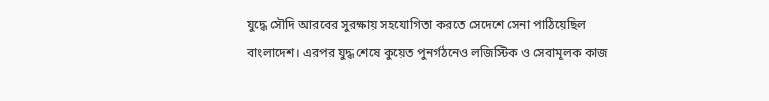যুদ্ধে সৌদি আরবের সুরক্ষায় সহযোগিতা করতে সেদেশে সেনা পাঠিয়েছিল বাংলাদেশ। এরপর যুদ্ধ শেষে কুয়েত পুনর্গঠনেও লজিস্টিক ও সেবামূলক কাজ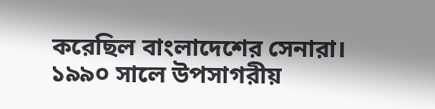করেছিল বাংলাদেশের সেনারা।
১৯৯০ সালে উপসাগরীয়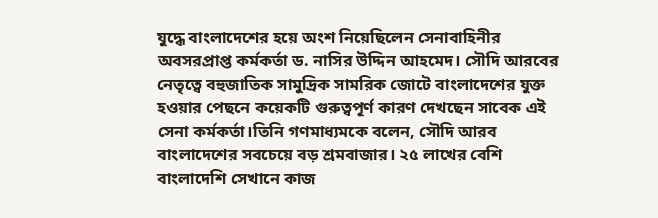যুদ্ধে বাংলাদেশের হয়ে অংশ নিয়েছিলেন সেনাবাহিনীর অবসরপ্রাপ্ত কর্মকর্তা ড. নাসির উদ্দিন আহমেদ। সৌদি আরবের নেতৃত্বে বহুজাতিক সামুদ্রিক সামরিক জোটে বাংলাদেশের যুক্ত হওয়ার পেছনে কয়েকটি গুরুত্বপূর্ণ কারণ দেখছেন সাবেক এই সেনা কর্মকর্তা।তিনি গণমাধ্যমকে বলেন, সৌদি আরব বাংলাদেশের সবচেয়ে বড় শ্রমবাজার। ২৫ লাখের বেশি বাংলাদেশি সেখানে কাজ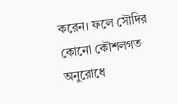করেন। ফলে সৌদির কোনো কৌশলগত অনুরোধে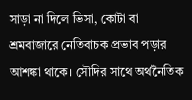সাড়া না দিলে ভিসা, কোটা বা শ্রমবাজারে নেতিবাচক প্রভাব পড়ার আশঙ্কা থাকে। সৌদির সাথে অর্থনৈতিক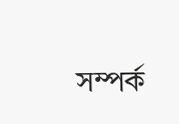সম্পর্ক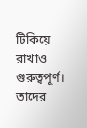টিকিয়ে রাখাও গুরুত্বপূর্ণ। তাদের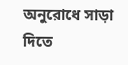অনুরোধে সাড়া দিতে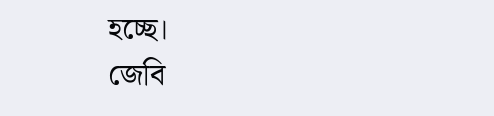হচ্ছে।
জেবি